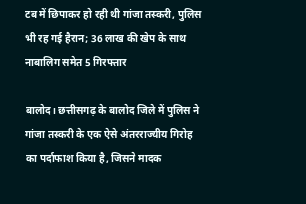टब में छिपाकर हो रही थी गांजा तस्करी, पुलिस भी रह गई हैरान; 36 लाख की खेप के साथ नाबालिग समेत 5 गिरफ्तार

बालोद। छत्तीसगढ़ के बालोद जिले में पुलिस ने गांजा तस्करी के एक ऐसे अंतरराज्यीय गिरोह का पर्दाफाश किया है, जिसने मादक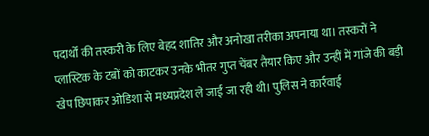पदार्थों की तस्करी के लिए बेहद शातिर और अनोखा तरीका अपनाया था। तस्करों ने प्लास्टिक के टबों को काटकर उनके भीतर गुप्त चेंबर तैयार किए और उन्हीं में गांजे की बड़ी खेप छिपाकर ओडिशा से मध्यप्रदेश ले जाई जा रही थी। पुलिस ने कार्रवाई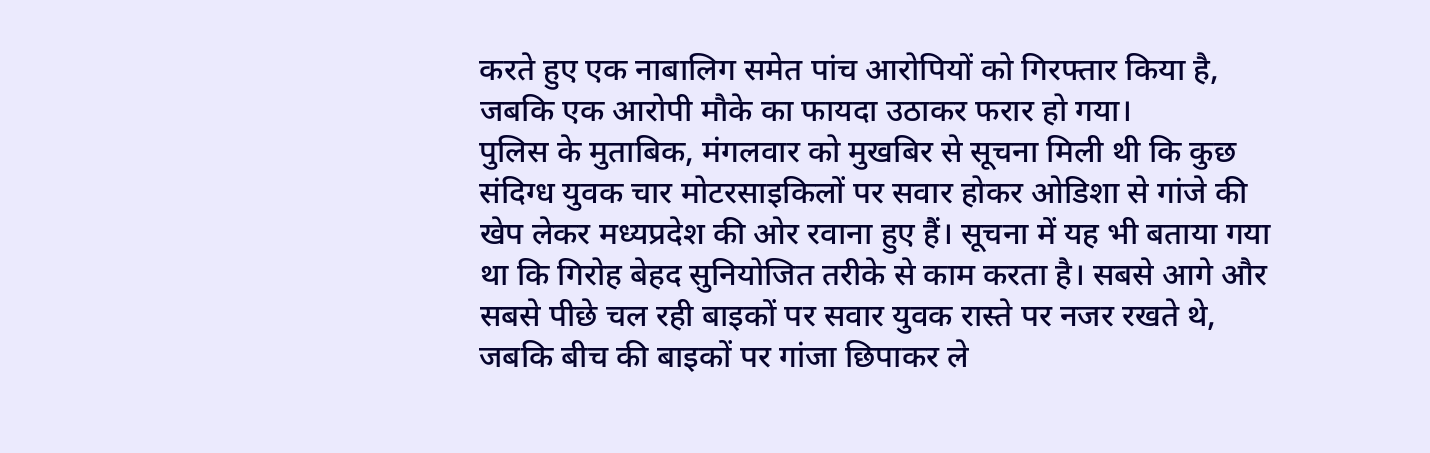करते हुए एक नाबालिग समेत पांच आरोपियों को गिरफ्तार किया है, जबकि एक आरोपी मौके का फायदा उठाकर फरार हो गया।
पुलिस के मुताबिक, मंगलवार को मुखबिर से सूचना मिली थी कि कुछ संदिग्ध युवक चार मोटरसाइकिलों पर सवार होकर ओडिशा से गांजे की खेप लेकर मध्यप्रदेश की ओर रवाना हुए हैं। सूचना में यह भी बताया गया था कि गिरोह बेहद सुनियोजित तरीके से काम करता है। सबसे आगे और सबसे पीछे चल रही बाइकों पर सवार युवक रास्ते पर नजर रखते थे, जबकि बीच की बाइकों पर गांजा छिपाकर ले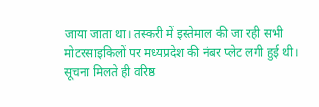जाया जाता था। तस्करी में इस्तेमाल की जा रही सभी मोटरसाइकिलों पर मध्यप्रदेश की नंबर प्लेट लगी हुई थी।
सूचना मिलते ही वरिष्ठ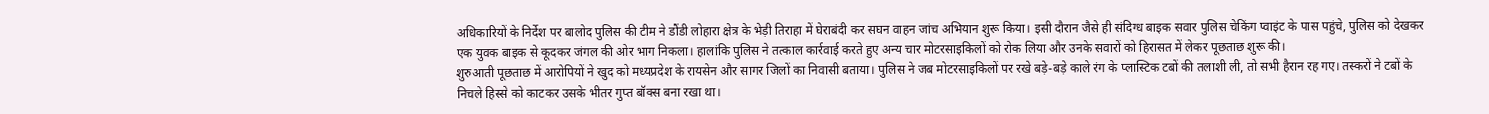अधिकारियों के निर्देश पर बालोद पुलिस की टीम ने डौंडी लोहारा क्षेत्र के भेड़ी तिराहा में घेराबंदी कर सघन वाहन जांच अभियान शुरू किया। इसी दौरान जैसे ही संदिग्ध बाइक सवार पुलिस चेकिंग प्वाइंट के पास पहुंचे, पुलिस को देखकर एक युवक बाइक से कूदकर जंगल की ओर भाग निकला। हालांकि पुलिस ने तत्काल कार्रवाई करते हुए अन्य चार मोटरसाइकिलों को रोक लिया और उनके सवारों को हिरासत में लेकर पूछताछ शुरू की।
शुरुआती पूछताछ में आरोपियों ने खुद को मध्यप्रदेश के रायसेन और सागर जिलों का निवासी बताया। पुलिस ने जब मोटरसाइकिलों पर रखे बड़े-बड़े काले रंग के प्लास्टिक टबों की तलाशी ली, तो सभी हैरान रह गए। तस्करों ने टबों के निचले हिस्से को काटकर उसके भीतर गुप्त बॉक्स बना रखा था।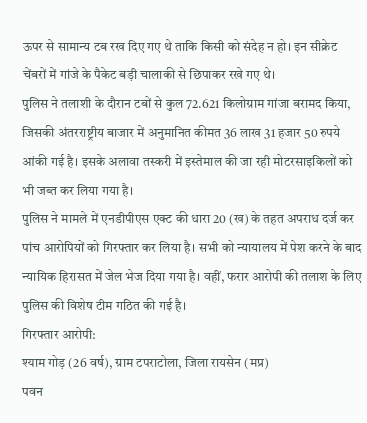ऊपर से सामान्य टब रख दिए गए थे ताकि किसी को संदेह न हो। इन सीक्रेट चेंबरों में गांजे के पैकेट बड़ी चालाकी से छिपाकर रखे गए थे।
पुलिस ने तलाशी के दौरान टबों से कुल 72.621 किलोग्राम गांजा बरामद किया, जिसकी अंतरराष्ट्रीय बाजार में अनुमानित कीमत 36 लाख 31 हजार 50 रुपये आंकी गई है। इसके अलावा तस्करी में इस्तेमाल की जा रही मोटरसाइकिलों को भी जब्त कर लिया गया है।
पुलिस ने मामले में एनडीपीएस एक्ट की धारा 20 (ख) के तहत अपराध दर्ज कर पांच आरोपियों को गिरफ्तार कर लिया है। सभी को न्यायालय में पेश करने के बाद न्यायिक हिरासत में जेल भेज दिया गया है। वहीं, फरार आरोपी की तलाश के लिए पुलिस की विशेष टीम गठित की गई है।
गिरफ्तार आरोपी:
श्याम गोड़ (26 वर्ष), ग्राम टपराटोला, जिला रायसेन (मप्र)
पवन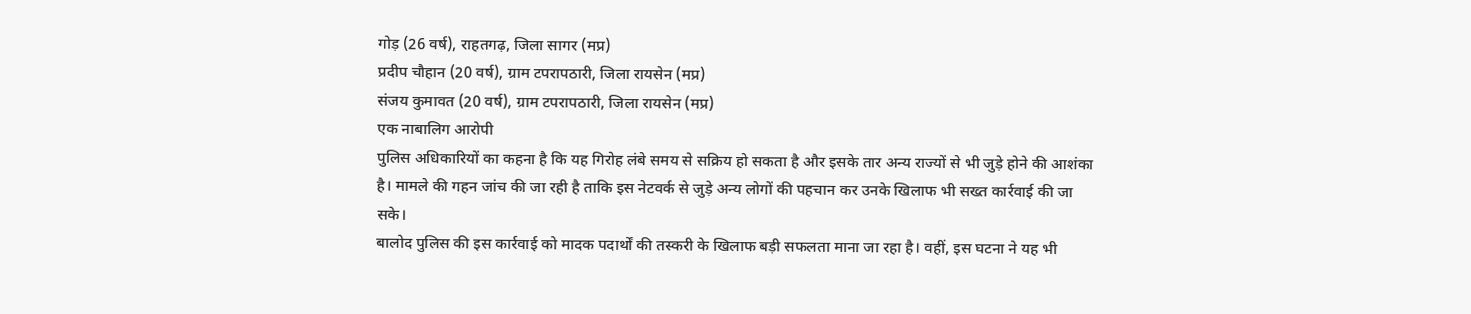गोड़ (26 वर्ष), राहतगढ़, जिला सागर (मप्र)
प्रदीप चौहान (20 वर्ष), ग्राम टपरापठारी, जिला रायसेन (मप्र)
संजय कुमावत (20 वर्ष), ग्राम टपरापठारी, जिला रायसेन (मप्र)
एक नाबालिग आरोपी
पुलिस अधिकारियों का कहना है कि यह गिरोह लंबे समय से सक्रिय हो सकता है और इसके तार अन्य राज्यों से भी जुड़े होने की आशंका है। मामले की गहन जांच की जा रही है ताकि इस नेटवर्क से जुड़े अन्य लोगों की पहचान कर उनके खिलाफ भी सख्त कार्रवाई की जा सके।
बालोद पुलिस की इस कार्रवाई को मादक पदार्थों की तस्करी के खिलाफ बड़ी सफलता माना जा रहा है। वहीं, इस घटना ने यह भी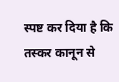स्पष्ट कर दिया है कि तस्कर कानून से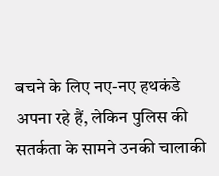बचने के लिए नए-नए हथकंडे अपना रहे हैं, लेकिन पुलिस की सतर्कता के सामने उनकी चालाकी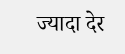ज्यादा देर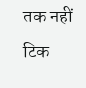तक नहीं टिक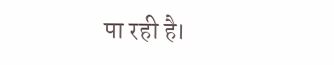पा रही है।